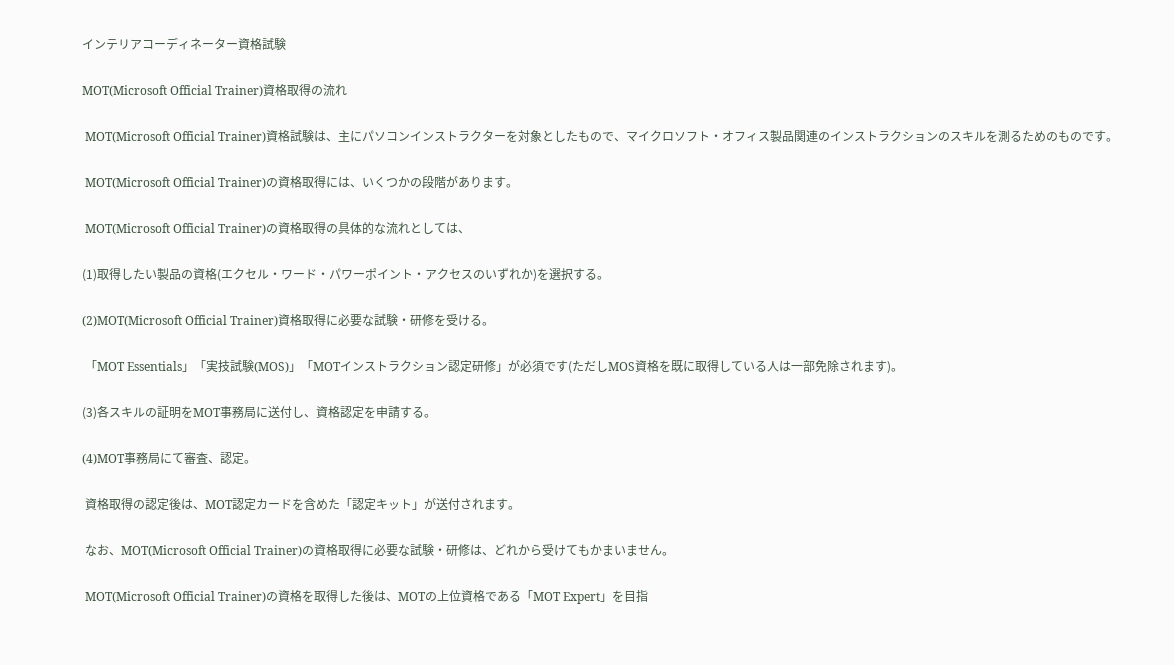インテリアコーディネーター資格試験

MOT(Microsoft Official Trainer)資格取得の流れ

 MOT(Microsoft Official Trainer)資格試験は、主にパソコンインストラクターを対象としたもので、マイクロソフト・オフィス製品関連のインストラクションのスキルを測るためのものです。

 MOT(Microsoft Official Trainer)の資格取得には、いくつかの段階があります。

 MOT(Microsoft Official Trainer)の資格取得の具体的な流れとしては、

(1)取得したい製品の資格(エクセル・ワード・パワーポイント・アクセスのいずれか)を選択する。

(2)MOT(Microsoft Official Trainer)資格取得に必要な試験・研修を受ける。

 「MOT Essentials」「実技試験(MOS)」「MOTインストラクション認定研修」が必須です(ただしMOS資格を既に取得している人は一部免除されます)。

(3)各スキルの証明をMOT事務局に送付し、資格認定を申請する。

(4)MOT事務局にて審査、認定。

 資格取得の認定後は、MOT認定カードを含めた「認定キット」が送付されます。

 なお、MOT(Microsoft Official Trainer)の資格取得に必要な試験・研修は、どれから受けてもかまいません。

 MOT(Microsoft Official Trainer)の資格を取得した後は、MOTの上位資格である「MOT Expert」を目指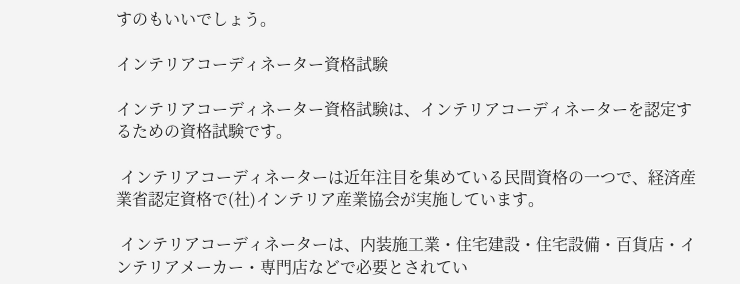すのもいいでしょう。

インテリアコーディネーター資格試験

インテリアコーディネーター資格試験は、インテリアコーディネーターを認定するための資格試験です。

 インテリアコーディネーターは近年注目を集めている民間資格の一つで、経済産業省認定資格で(社)インテリア産業協会が実施しています。

 インテリアコーディネーターは、内装施工業・住宅建設・住宅設備・百貨店・インテリアメーカー・専門店などで必要とされてい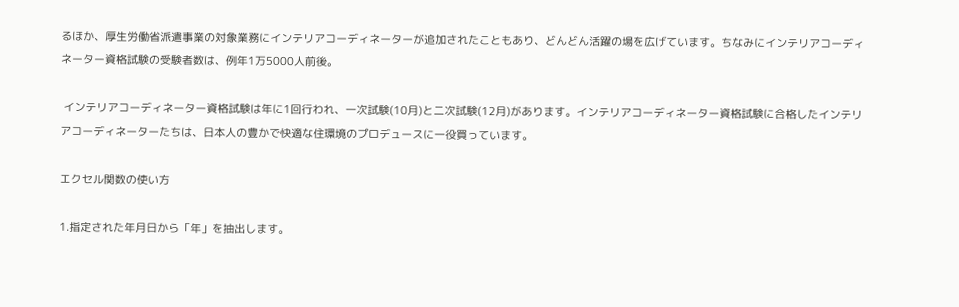るほか、厚生労働省派遣事業の対象業務にインテリアコーディネーターが追加されたこともあり、どんどん活躍の場を広げています。ちなみにインテリアコーディネーター資格試験の受験者数は、例年1万5000人前後。

 インテリアコーディネーター資格試験は年に1回行われ、一次試験(10月)と二次試験(12月)があります。インテリアコーディネーター資格試験に合格したインテリアコーディネーターたちは、日本人の豊かで快適な住環境のプロデュースに一役買っています。

エクセル関数の使い方

1.指定された年月日から「年」を抽出します。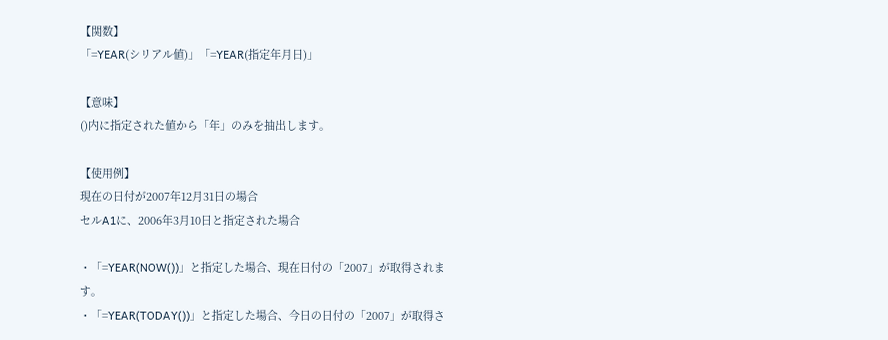【関数】
「=YEAR(シリアル値)」「=YEAR(指定年月日)」

【意味】
()内に指定された値から「年」のみを抽出します。

【使用例】
現在の日付が2007年12月31日の場合
セルA1に、2006年3月10日と指定された場合

・「=YEAR(NOW())」と指定した場合、現在日付の「2007」が取得されます。
・「=YEAR(TODAY())」と指定した場合、今日の日付の「2007」が取得さ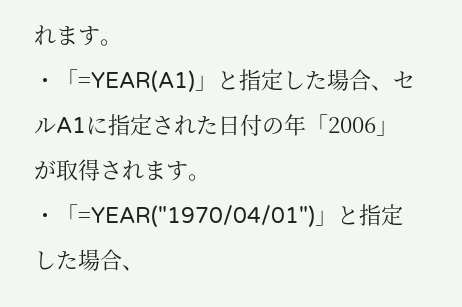れます。
・「=YEAR(A1)」と指定した場合、セルA1に指定された日付の年「2006」が取得されます。
・「=YEAR("1970/04/01")」と指定した場合、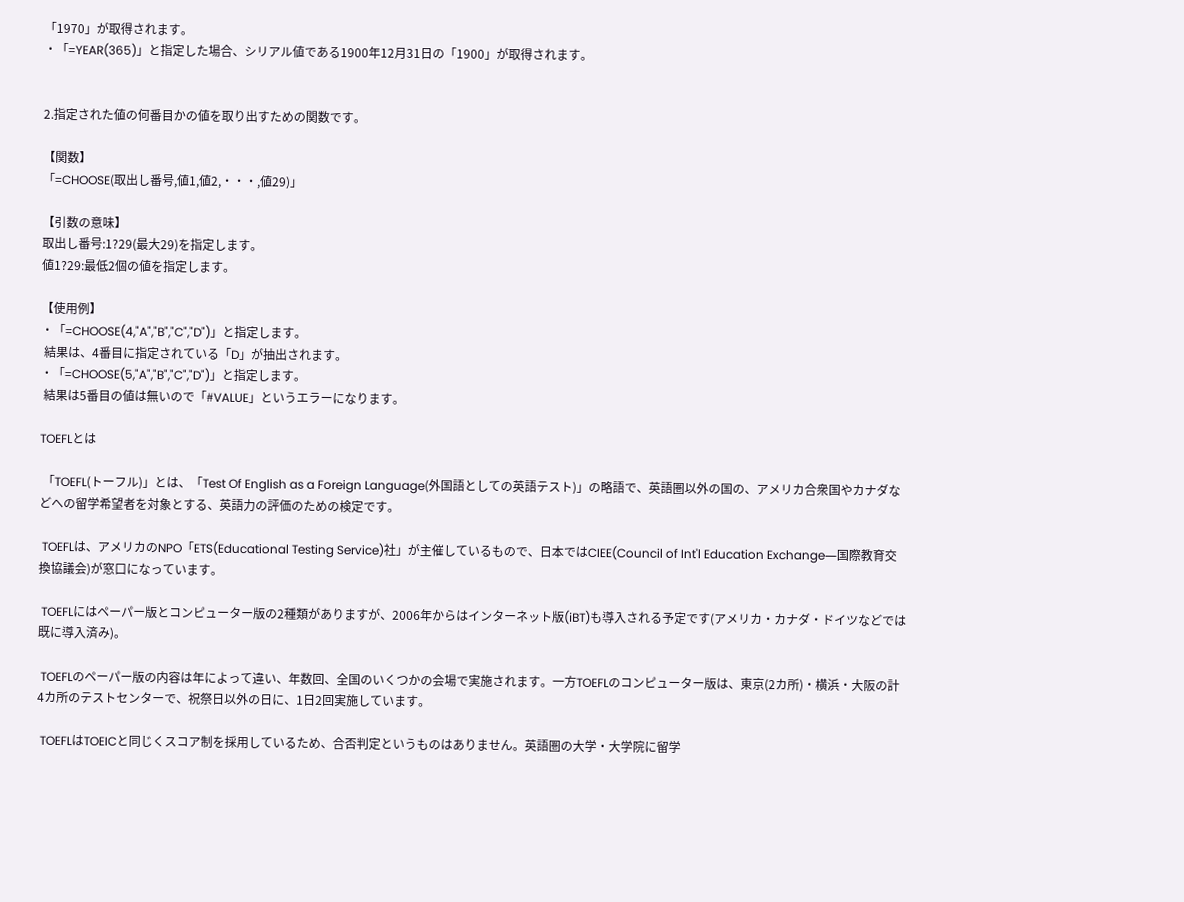「1970」が取得されます。
・「=YEAR(365)」と指定した場合、シリアル値である1900年12月31日の「1900」が取得されます。


2.指定された値の何番目かの値を取り出すための関数です。

【関数】
「=CHOOSE(取出し番号,値1,値2,・・・,値29)」

【引数の意味】
取出し番号:1?29(最大29)を指定します。
値1?29:最低2個の値を指定します。

【使用例】
・「=CHOOSE(4,"A","B","C","D")」と指定します。
 結果は、4番目に指定されている「D」が抽出されます。
・「=CHOOSE(5,"A","B","C","D")」と指定します。
 結果は5番目の値は無いので「#VALUE」というエラーになります。

TOEFLとは

 「TOEFL(トーフル)」とは、「Test Of English as a Foreign Language(外国語としての英語テスト)」の略語で、英語圏以外の国の、アメリカ合衆国やカナダなどへの留学希望者を対象とする、英語力の評価のための検定です。

 TOEFLは、アメリカのNPO「ETS(Educational Testing Service)社」が主催しているもので、日本ではCIEE(Council of Int'l Education Exchange―国際教育交換協議会)が窓口になっています。

 TOEFLにはペーパー版とコンピューター版の2種類がありますが、2006年からはインターネット版(iBT)も導入される予定です(アメリカ・カナダ・ドイツなどでは既に導入済み)。

 TOEFLのペーパー版の内容は年によって違い、年数回、全国のいくつかの会場で実施されます。一方TOEFLのコンピューター版は、東京(2カ所)・横浜・大阪の計4カ所のテストセンターで、祝祭日以外の日に、1日2回実施しています。

 TOEFLはTOEICと同じくスコア制を採用しているため、合否判定というものはありません。英語圏の大学・大学院に留学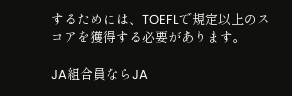するためには、TOEFLで規定以上のスコアを獲得する必要があります。

JA組合員ならJA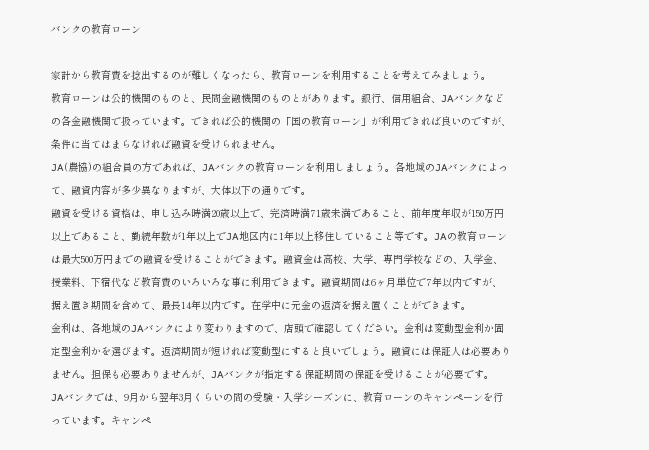バンクの教育ローン

家計から教育費を捻出するのが難しくなったら、教育ローンを利用することを考えてみましょう。
教育ローンは公的機関のものと、民間金融機関のものとがあります。銀行、信用組合、JAバンクなどの各金融機関で扱っています。できれば公的機関の「国の教育ローン」が利用できれば良いのですが、条件に当てはまらなければ融資を受けられません。
JA(農協)の組合員の方であれば、JAバンクの教育ローンを利用しましょう。各地域のJAバンクによって、融資内容が多少異なりますが、大体以下の通りです。
融資を受ける資格は、申し込み時満20歳以上で、完済時満71歳未満であること、前年度年収が150万円以上であること、勤続年数が1年以上でJA地区内に1年以上移住していること等です。JAの教育ローンは最大500万円までの融資を受けることができます。融資金は高校、大学、専門学校などの、入学金、授業料、下宿代など教育費のいろいろな事に利用できます。融資期間は6ヶ月単位で7年以内ですが、据え置き期間を含めて、最長14年以内です。在学中に元金の返済を据え置くことができます。
金利は、各地域のJAバンクにより変わりますので、店頭で確認してください。金利は変動型金利か固定型金利かを選びます。返済期間が短ければ変動型にすると良いでしょう。融資には保証人は必要ありません。担保も必要ありませんが、JAバンクが指定する保証期間の保証を受けることが必要です。
JAバンクでは、9月から翌年3月くらいの間の受験・入学シーズンに、教育ローンのキャンペーンを行っています。キャンペ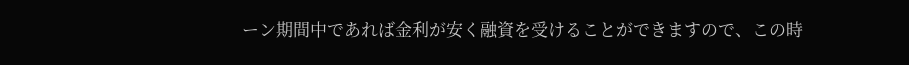ーン期間中であれば金利が安く融資を受けることができますので、この時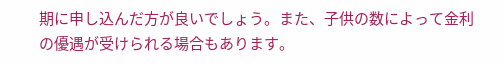期に申し込んだ方が良いでしょう。また、子供の数によって金利の優遇が受けられる場合もあります。